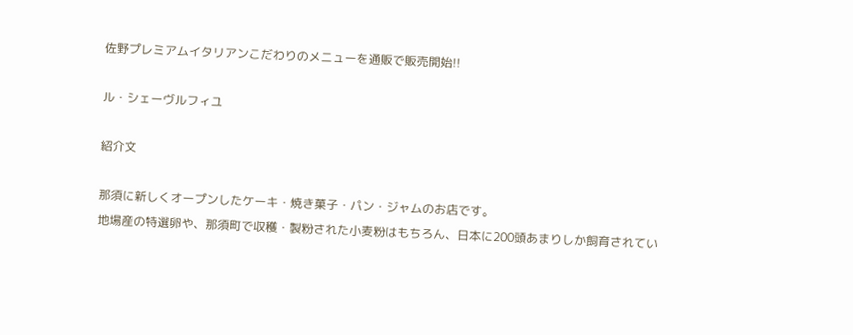佐野プレミアムイタリアンこだわりのメニューを通販で販売開始!!

ル・シェーヴルフィユ

紹介文

那須に新しくオープンしたケーキ・焼き菓子・パン・ジャムのお店です。
地場産の特選卵や、那須町で収穫・製粉された小麦粉はもちろん、日本に200頭あまりしか飼育されてい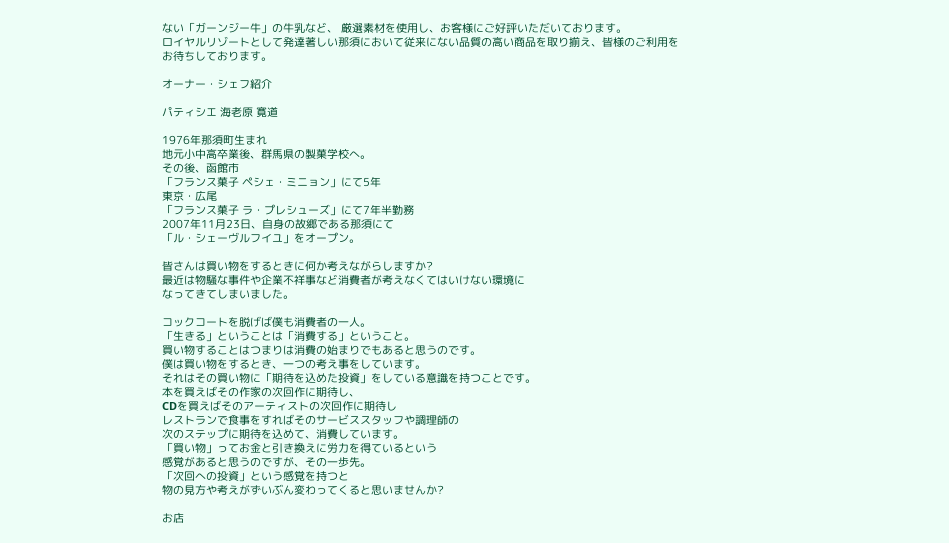ない「ガーンジー牛」の牛乳など、 厳選素材を使用し、お客様にご好評いただいております。
ロイヤルリゾートとして発達著しい那須において従来にない品質の高い商品を取り揃え、皆様のご利用をお待ちしております。

オーナー・シェフ紹介

パティシエ 海老原 寛道

1976年那須町生まれ
地元小中高卒業後、群馬県の製菓学校へ。
その後、函館市
「フランス菓子 ペシェ・ミニョン」にて5年
東京・広尾
「フランス菓子 ラ・プレシューズ」にて7年半勤務
2007年11月23日、自身の故郷である那須にて
「ル・シェーヴルフイユ」をオープン。

皆さんは買い物をするときに何か考えながらしますか?
最近は物騒な事件や企業不祥事など消費者が考えなくてはいけない環境に
なってきてしまいました。

コックコートを脱げば僕も消費者の一人。
「生きる」ということは「消費する」ということ。
買い物することはつまりは消費の始まりでもあると思うのです。
僕は買い物をするとき、一つの考え事をしています。
それはその買い物に「期待を込めた投資」をしている意識を持つことです。
本を買えばその作家の次回作に期待し、
CDを買えばそのアーティストの次回作に期待し
レストランで食事をすればそのサービススタッフや調理師の
次のステップに期待を込めて、消費しています。
「買い物」ってお金と引き換えに労力を得ているという
感覚があると思うのですが、その一歩先。
「次回への投資」という感覚を持つと
物の見方や考えがずいぶん変わってくると思いませんか?

お店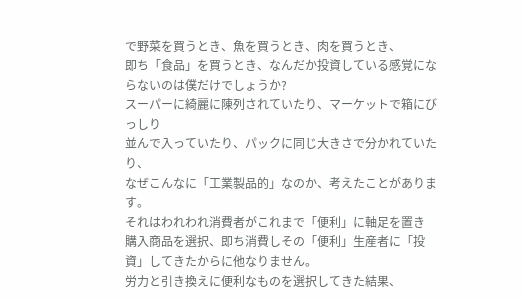で野菜を買うとき、魚を買うとき、肉を買うとき、
即ち「食品」を買うとき、なんだか投資している感覚にならないのは僕だけでしょうか?
スーパーに綺麗に陳列されていたり、マーケットで箱にびっしり
並んで入っていたり、パックに同じ大きさで分かれていたり、
なぜこんなに「工業製品的」なのか、考えたことがあります。
それはわれわれ消費者がこれまで「便利」に軸足を置き
購入商品を選択、即ち消費しその「便利」生産者に「投資」してきたからに他なりません。
労力と引き換えに便利なものを選択してきた結果、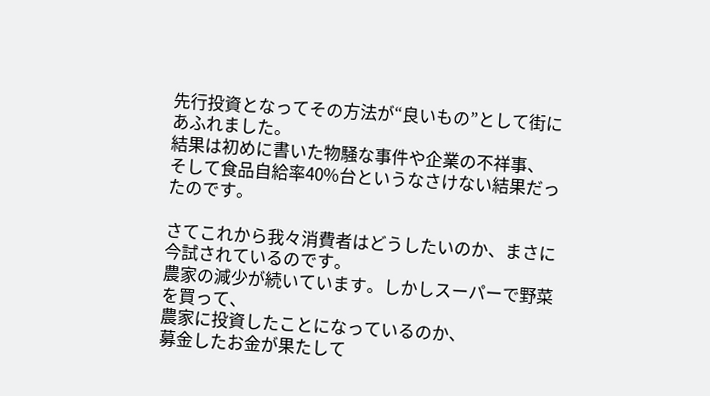先行投資となってその方法が“良いもの”として街にあふれました。
結果は初めに書いた物騒な事件や企業の不祥事、
そして食品自給率40%台というなさけない結果だったのです。

さてこれから我々消費者はどうしたいのか、まさに今試されているのです。
農家の減少が続いています。しかしスーパーで野菜を買って、
農家に投資したことになっているのか、
募金したお金が果たして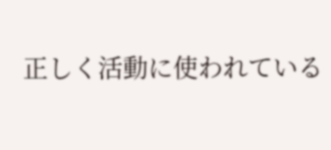正しく活動に使われている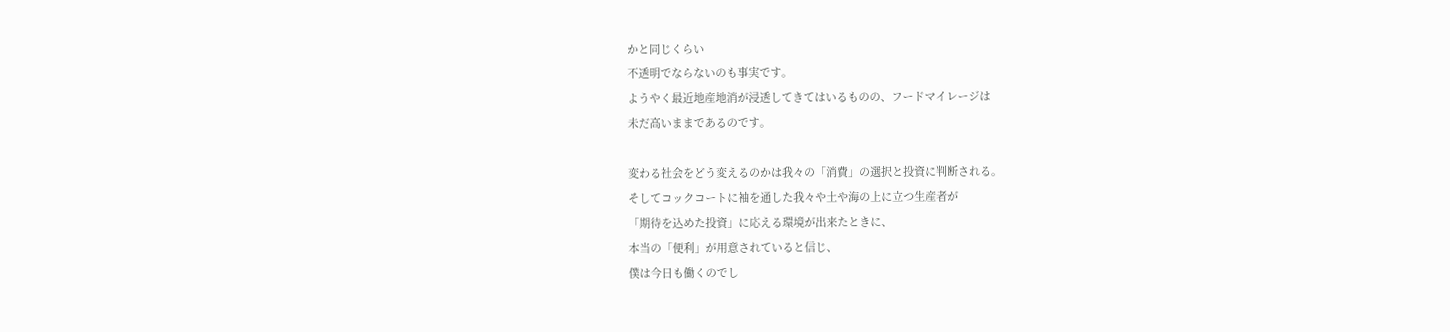かと同じくらい
不透明でならないのも事実です。
ようやく最近地産地消が浸透してきてはいるものの、フードマイレージは
未だ高いままであるのです。

変わる社会をどう変えるのかは我々の「消費」の選択と投資に判断される。
そしてコックコートに袖を通した我々や土や海の上に立つ生産者が
「期待を込めた投資」に応える環境が出来たときに、
本当の「便利」が用意されていると信じ、
僕は今日も働くのでし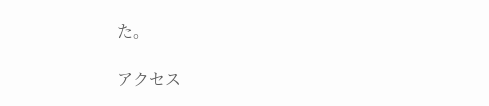た。

アクセス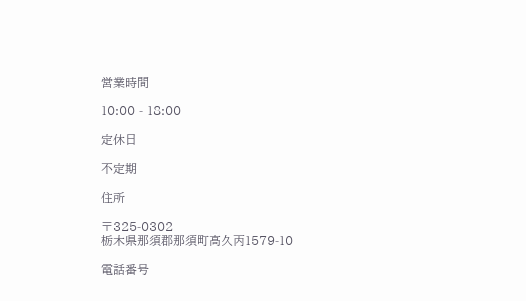営業時間

10:00 - 18:00

定休日

不定期

住所

〒325-0302
栃木県那須郡那須町高久丙1579-10

電話番号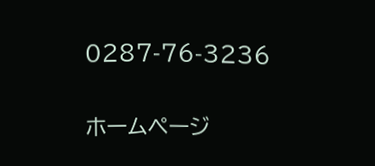0287-76-3236

ホームページ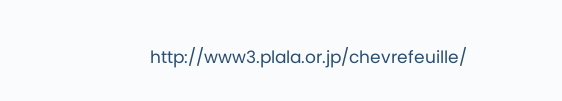http://www3.plala.or.jp/chevrefeuille/